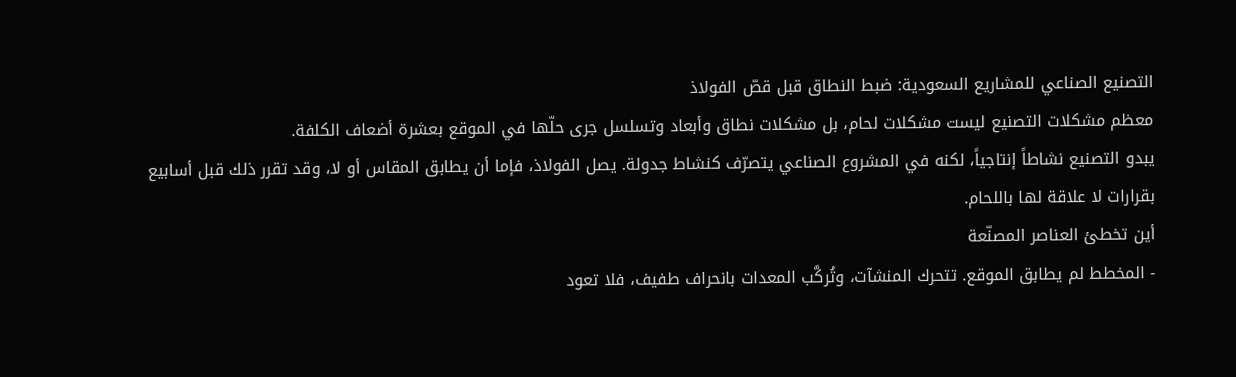التصنيع الصناعي للمشاريع السعودية: ضبط النطاق قبل قصّ الفولاذ
معظم مشكلات التصنيع ليست مشكلات لحام، بل مشكلات نطاق وأبعاد وتسلسل جرى حلّها في الموقع بعشرة أضعاف الكلفة.
يبدو التصنيع نشاطاً إنتاجياً، لكنه في المشروع الصناعي يتصرّف كنشاط جدولة. يصل الفولاذ، فإما أن يطابق المقاس أو لا، وقد تقرر ذلك قبل أسابيع بقرارات لا علاقة لها باللحام.
أين تخطئ العناصر المصنّعة
- المخطط لم يطابق الموقع. تتحرك المنشآت، وتُركَّب المعدات بانحراف طفيف، فلا تعود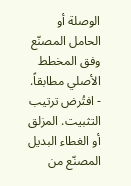الوصلة أو الحامل المصنّع وفق المخطط الأصلي مطابقاً.
- افتُرض ترتيب التثبيت. المزلق أو الغطاء البديل المصنّع من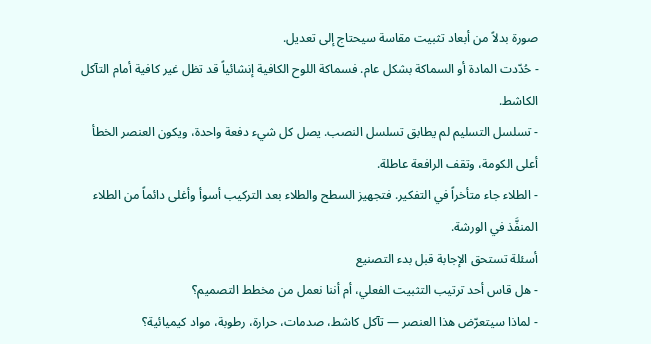صورة بدلاً من أبعاد تثبيت مقاسة سيحتاج إلى تعديل.
- حُدّدت المادة أو السماكة بشكل عام. فسماكة اللوح الكافية إنشائياً قد تظل غير كافية أمام التآكل الكاشط.
- تسلسل التسليم لم يطابق تسلسل النصب. يصل كل شيء دفعة واحدة، ويكون العنصر الخطأ أعلى الكومة، وتقف الرافعة عاطلة.
- الطلاء جاء متأخراً في التفكير. فتجهيز السطح والطلاء بعد التركيب أسوأ وأغلى دائماً من الطلاء المنفَّذ في الورشة.
أسئلة تستحق الإجابة قبل بدء التصنيع
- هل قاس أحد ترتيب التثبيت الفعلي، أم أننا نعمل من مخطط التصميم؟
- لماذا سيتعرّض هذا العنصر — تآكل كاشط، صدمات، حرارة، رطوبة، مواد كيميائية؟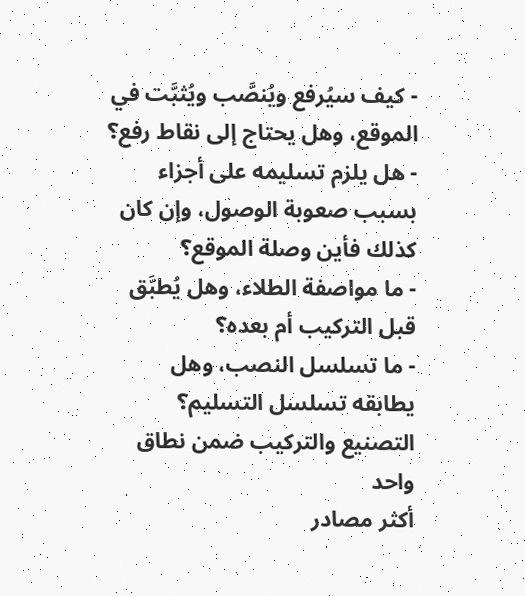- كيف سيُرفع ويُنصَّب ويُثبَّت في الموقع، وهل يحتاج إلى نقاط رفع؟
- هل يلزم تسليمه على أجزاء بسبب صعوبة الوصول، وإن كان كذلك فأين وصلة الموقع؟
- ما مواصفة الطلاء، وهل يُطبَّق قبل التركيب أم بعده؟
- ما تسلسل النصب، وهل يطابقه تسلسل التسليم؟
التصنيع والتركيب ضمن نطاق واحد
أكثر مصادر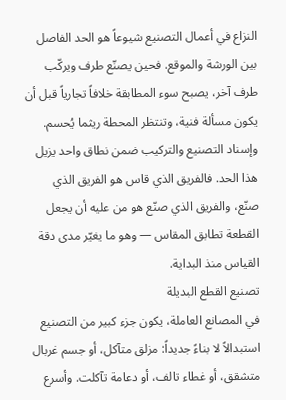النزاع في أعمال التصنيع شيوعاً هو الحد الفاصل بين الورشة والموقع. فحين يصنّع طرف ويركّب طرف آخر، يصبح سوء المطابقة خلافاً تجارياً قبل أن يكون مسألة فنية، وتنتظر المحطة ريثما يُحسم.
وإسناد التصنيع والتركيب ضمن نطاق واحد يزيل هذا الحد. فالفريق الذي قاس هو الفريق الذي صنّع، والفريق الذي صنّع هو من عليه أن يجعل القطعة تطابق المقاس — وهو ما يغيّر مدى دقة القياس منذ البداية.
تصنيع القطع البديلة
في المصانع العاملة، يكون جزء كبير من التصنيع استبدالاً لا بناءً جديداً: مزلق متآكل، أو جسم غربال متشقق، أو غطاء تالف، أو دعامة تآكلت. وأسرع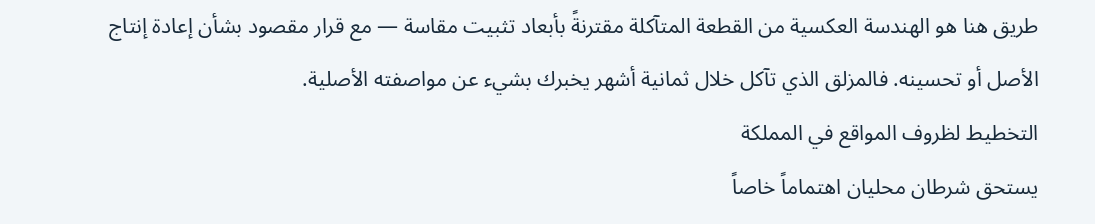طريق هنا هو الهندسة العكسية من القطعة المتآكلة مقترنةً بأبعاد تثبيت مقاسة — مع قرار مقصود بشأن إعادة إنتاج الأصل أو تحسينه. فالمزلق الذي تآكل خلال ثمانية أشهر يخبرك بشيء عن مواصفته الأصلية.
التخطيط لظروف المواقع في المملكة
يستحق شرطان محليان اهتماماً خاصاً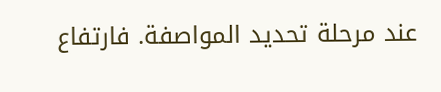عند مرحلة تحديد المواصفة. فارتفاع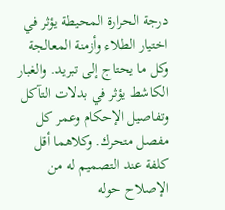درجة الحرارة المحيطة يؤثر في اختيار الطلاء وأزمنة المعالجة وكل ما يحتاج إلى تبريد. والغبار الكاشط يؤثر في بدلات التآكل وتفاصيل الإحكام وعمر كل مفصل متحرك. وكلاهما أقل كلفة عند التصميم له من الإصلاح حوله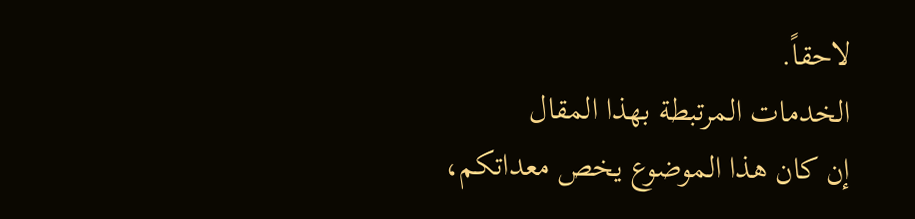لاحقاً.
الخدمات المرتبطة بهذا المقال
إن كان هذا الموضوع يخص معداتكم،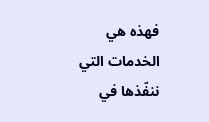فهذه هي الخدمات التي ننفّذها في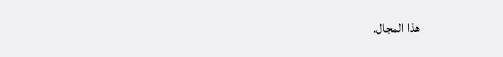هذا المجال.